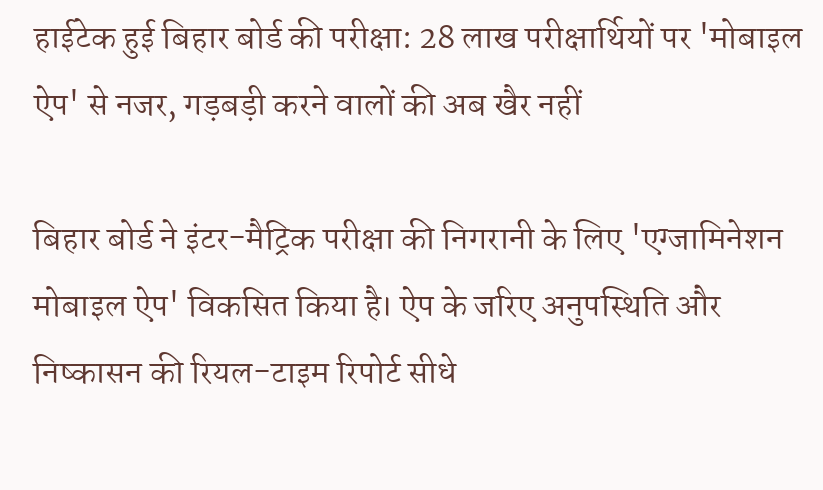हाईटेक हुई बिहार बोर्ड की परीक्षा: 28 लाख परीक्षार्थियों पर 'मोबाइल ऐप' से नजर, गड़बड़ी करने वालों की अब खैर नहीं

बिहार बोर्ड ने इंटर-मैट्रिक परीक्षा की निगरानी के लिए 'एग्जामिनेशन मोबाइल ऐप' विकसित किया है। ऐप के जरिए अनुपस्थिति और निष्कासन की रियल-टाइम रिपोर्ट सीधे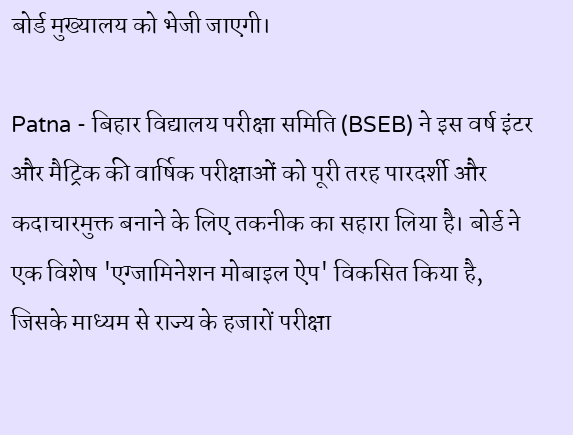बोर्ड मुख्यालय को भेजी जाएगी।

Patna - बिहार विद्यालय परीक्षा समिति (BSEB) ने इस वर्ष इंटर और मैट्रिक की वार्षिक परीक्षाओं को पूरी तरह पारदर्शी और कदाचारमुक्त बनाने के लिए तकनीक का सहारा लिया है। बोर्ड ने एक विशेष 'एग्जामिनेशन मोबाइल ऐप' विकसित किया है, जिसके माध्यम से राज्य के हजारों परीक्षा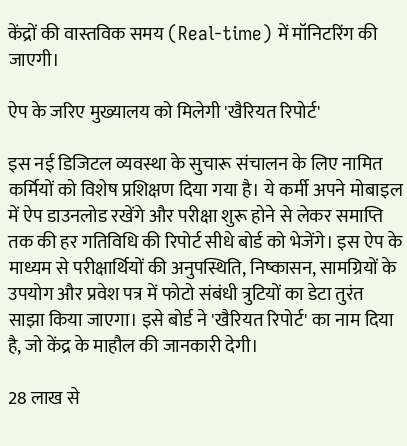केंद्रों की वास्तविक समय (Real-time) में मॉनिटरिंग की जाएगी।

ऐप के जरिए मुख्यालय को मिलेगी 'खैरियत रिपोर्ट'

इस नई डिजिटल व्यवस्था के सुचारू संचालन के लिए नामित कर्मियों को विशेष प्रशिक्षण दिया गया है। ये कर्मी अपने मोबाइल में ऐप डाउनलोड रखेंगे और परीक्षा शुरू होने से लेकर समाप्ति तक की हर गतिविधि की रिपोर्ट सीधे बोर्ड को भेजेंगे। इस ऐप के माध्यम से परीक्षार्थियों की अनुपस्थिति, निष्कासन, सामग्रियों के उपयोग और प्रवेश पत्र में फोटो संबंधी त्रुटियों का डेटा तुरंत साझा किया जाएगा। इसे बोर्ड ने 'खैरियत रिपोर्ट' का नाम दिया है, जो केंद्र के माहौल की जानकारी देगी।

28 लाख से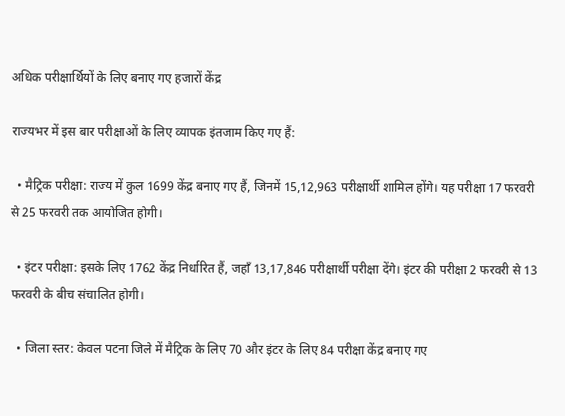अधिक परीक्षार्थियों के लिए बनाए गए हजारों केंद्र

राज्यभर में इस बार परीक्षाओं के लिए व्यापक इंतजाम किए गए हैं:

  • मैट्रिक परीक्षा: राज्य में कुल 1699 केंद्र बनाए गए हैं, जिनमें 15,12,963 परीक्षार्थी शामिल होंगे। यह परीक्षा 17 फरवरी से 25 फरवरी तक आयोजित होगी।

  • इंटर परीक्षा: इसके लिए 1762 केंद्र निर्धारित हैं, जहाँ 13,17,846 परीक्षार्थी परीक्षा देंगे। इंटर की परीक्षा 2 फरवरी से 13 फरवरी के बीच संचालित होगी।

  • जिला स्तर: केवल पटना जिले में मैट्रिक के लिए 70 और इंटर के लिए 84 परीक्षा केंद्र बनाए गए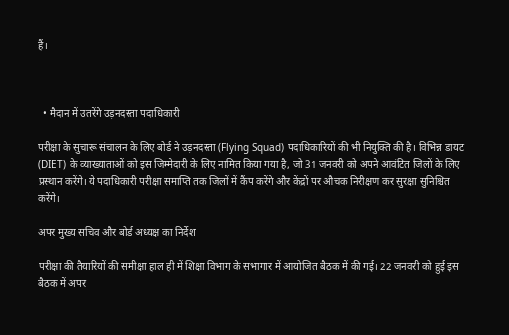हैं।



  • मैदान में उतरेंगे उड़नदस्ता पदाधिकारी

परीक्षा के सुचारू संचालन के लिए बोर्ड ने उड़नदस्ता (Flying Squad) पदाधिकारियों की भी नियुक्ति की है। विभिन्न डायट (DIET) के व्याख्याताओं को इस जिम्मेदारी के लिए नामित किया गया है, जो 31 जनवरी को अपने आवंटित जिलों के लिए प्रस्थान करेंगे। ये पदाधिकारी परीक्षा समाप्ति तक जिलों में कैंप करेंगे और केंद्रों पर औचक निरीक्षण कर सुरक्षा सुनिश्चित करेंगे।

अपर मुख्य सचिव और बोर्ड अध्यक्ष का निर्देश

परीक्षा की तैयारियों की समीक्षा हाल ही में शिक्षा विभाग के सभागार में आयोजित बैठक में की गई। 22 जनवरी को हुई इस बैठक में अपर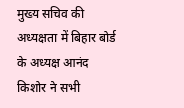मुख्य सचिव की अध्यक्षता में बिहार बोर्ड के अध्यक्ष आनंद किशोर ने सभी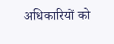अधिकारियों को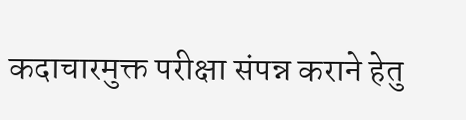कदाचारमुक्त परीक्षा संपन्न कराने हेतु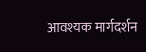आवश्यक मार्गदर्शन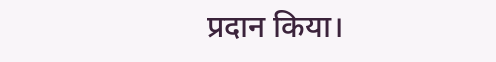प्रदान किया।